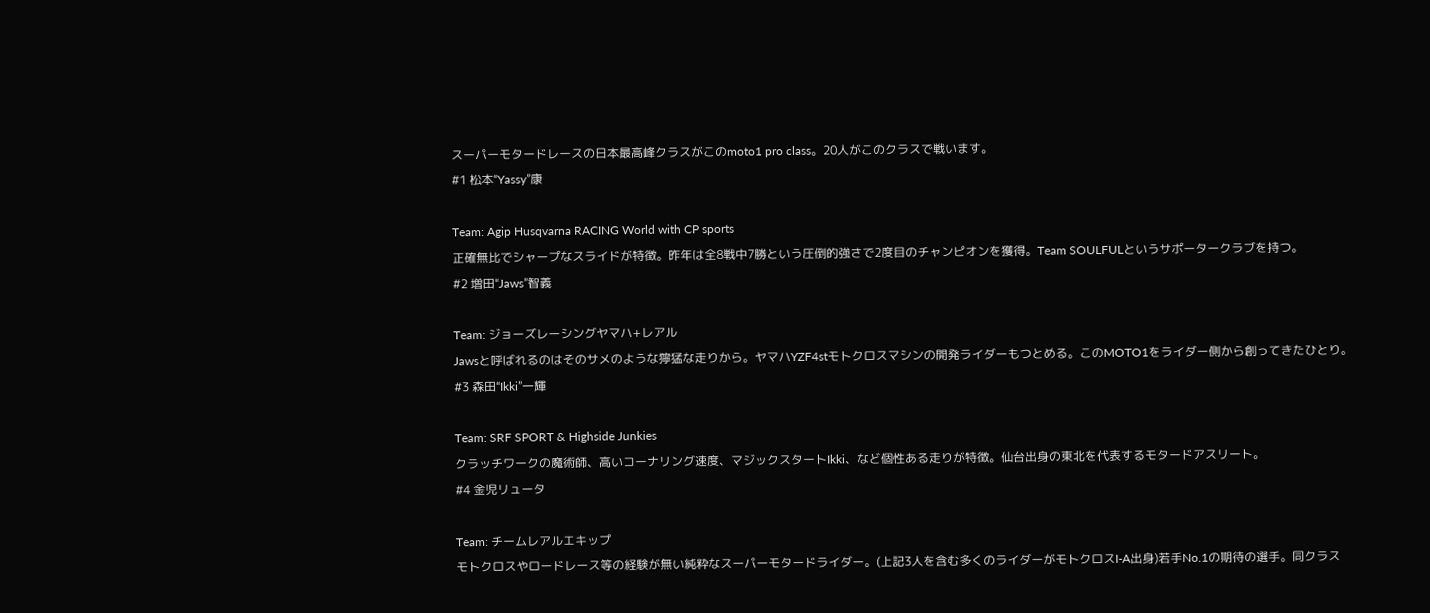スーパーモタードレースの日本最高峰クラスがこのmoto1 pro class。20人がこのクラスで戦います。
#1 松本“Yassy”康

Team: Agip Husqvarna RACING World with CP sports
正確無比でシャープなスライドが特徴。昨年は全8戦中7勝という圧倒的強さで2度目のチャンピオンを獲得。Team SOULFULというサポータークラブを持つ。
#2 増田“Jaws”智義

Team: ジョーズレーシングヤマハ+レアル
Jawsと呼ばれるのはそのサメのような獰猛な走りから。ヤマハYZF4stモトクロスマシンの開発ライダーもつとめる。このMOTO1をライダー側から創ってきたひとり。
#3 森田“Ikki”一輝

Team: SRF SPORT & Highside Junkies
クラッチワークの魔術師、高いコーナリング速度、マジックスタートIkki、など個性ある走りが特徴。仙台出身の東北を代表するモタードアスリート。
#4 金児リュータ

Team: チームレアルエキップ
モトクロスやロードレース等の経験が無い純粋なスーパーモタードライダー。(上記3人を含む多くのライダーがモトクロスI-A出身)若手No.1の期待の選手。同クラス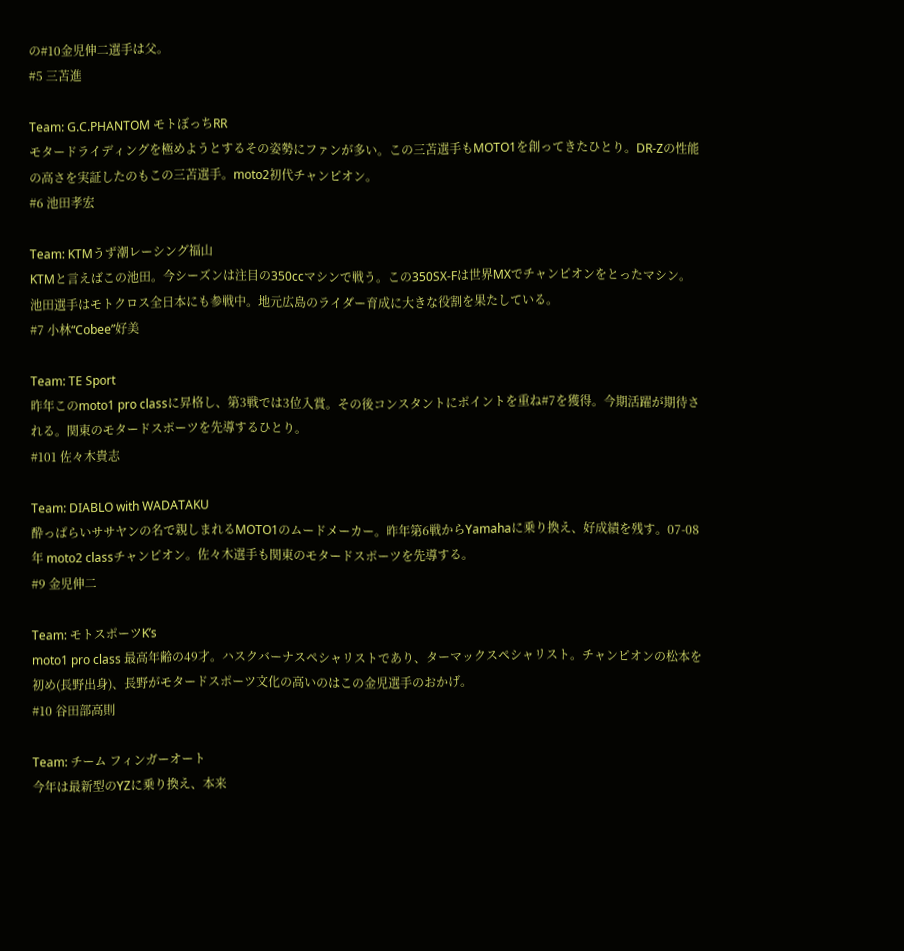の#10金児伸二選手は父。
#5 三苫進

Team: G.C.PHANTOM モトぼっちRR
モタードライディングを極めようとするその姿勢にファンが多い。この三苫選手もMOTO1を創ってきたひとり。DR-Zの性能の高さを実証したのもこの三苫選手。moto2初代チャンピオン。
#6 池田孝宏

Team: KTMうず潮レーシング福山
KTMと言えばこの池田。今シーズンは注目の350ccマシンで戦う。この350SX-Fは世界MXでチャンピオンをとったマシン。池田選手はモトクロス全日本にも参戦中。地元広島のライダー育成に大きな役割を果たしている。
#7 小林“Cobee”好美

Team: TE Sport
昨年このmoto1 pro classに昇格し、第3戦では3位入賞。その後コンスタントにポイントを重ね#7を獲得。今期活躍が期待される。関東のモタードスポーツを先導するひとり。
#101 佐々木貴志

Team: DIABLO with WADATAKU
酔っぱらいササヤンの名で親しまれるMOTO1のムードメーカー。昨年第6戦からYamahaに乗り換え、好成績を残す。07-08年 moto2 classチャンピオン。佐々木選手も関東のモタードスポーツを先導する。
#9 金児伸二

Team: モトスポーツK’s
moto1 pro class 最高年齢の49才。ハスクバーナスペシャリストであり、ターマックスペシャリスト。チャンピオンの松本を初め(長野出身)、長野がモタードスポーツ文化の高いのはこの金児選手のおかげ。
#10 谷田部高則

Team: チーム フィンガーオート
今年は最新型のYZに乗り換え、本来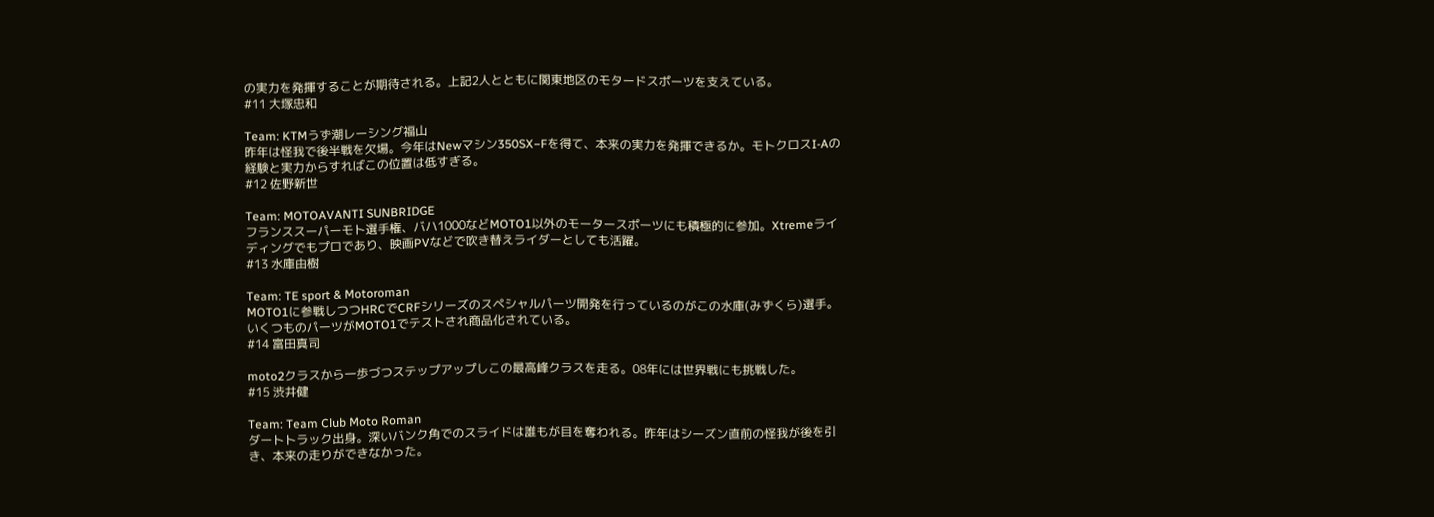の実力を発揮することが期待される。上記2人とともに関東地区のモタードスポーツを支えている。
#11 大塚忠和

Team: KTMうず潮レーシング福山
昨年は怪我で後半戦を欠場。今年はNewマシン350SX−Fを得て、本来の実力を発揮できるか。モトクロスI-Aの経験と実力からすればこの位置は低すぎる。
#12 佐野新世

Team: MOTOAVANTI SUNBRIDGE
フランススーパーモト選手権、バハ1000などMOTO1以外のモータースポーツにも積極的に参加。Xtremeライディングでもプロであり、映画PVなどで吹き替えライダーとしても活躍。
#13 水庫由樹

Team: TE sport & Motoroman
MOTO1に参戦しつつHRCでCRFシリーズのスペシャルパーツ開発を行っているのがこの水庫(みずくら)選手。いくつものパーツがMOTO1でテストされ商品化されている。
#14 富田真司

moto2クラスから一歩づつステップアップしこの最高峰クラスを走る。08年には世界戦にも挑戦した。
#15 渋井健

Team: Team Club Moto Roman
ダートトラック出身。深いバンク角でのスライドは誰もが目を奪われる。昨年はシーズン直前の怪我が後を引き、本来の走りができなかった。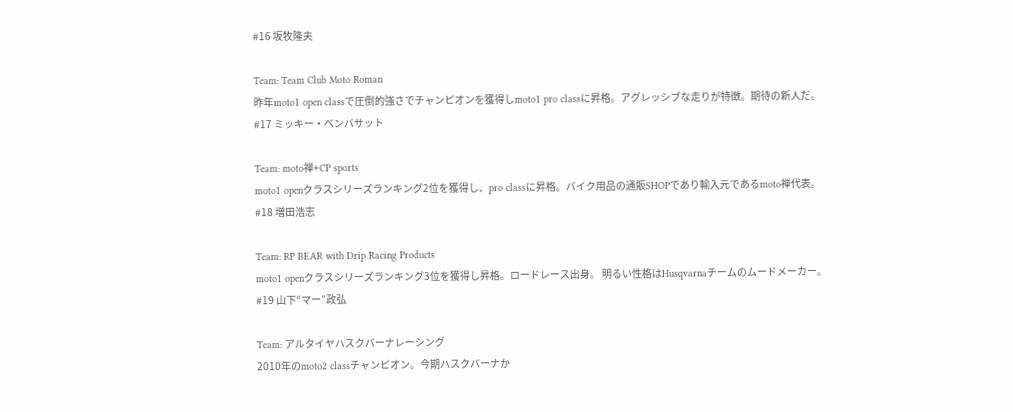#16 坂牧隆夫

Team: Team Club Moto Roman
昨年moto1 open classで圧倒的強さでチャンピオンを獲得しmoto1 pro classに昇格。アグレッシブな走りが特徴。期待の新人だ。
#17 ミッキー・ベンバサット

Team: moto禅+CP sports
moto1 openクラスシリーズランキング2位を獲得し、pro classに昇格。バイク用品の通販SHOPであり輸入元であるmoto禅代表。
#18 増田浩志

Team: RP BEAR with Drip Racing Products
moto1 openクラスシリーズランキング3位を獲得し昇格。ロードレース出身。 明るい性格はHusqvarnaチームのムードメーカー。
#19 山下“マー”政弘

Team: アルタイヤハスクバーナレーシング
2010年のmoto2 classチャンピオン。今期ハスクバーナか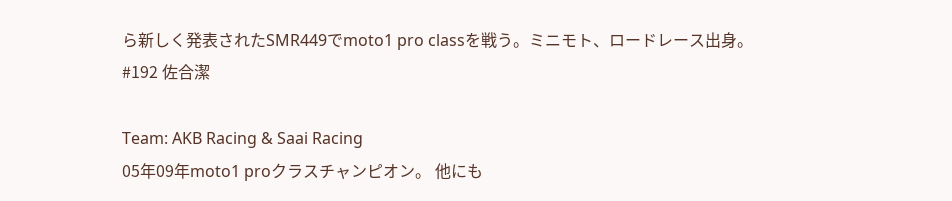ら新しく発表されたSMR449でmoto1 pro classを戦う。ミニモト、ロードレース出身。
#192 佐合潔

Team: AKB Racing & Saai Racing
05年09年moto1 proクラスチャンピオン。 他にも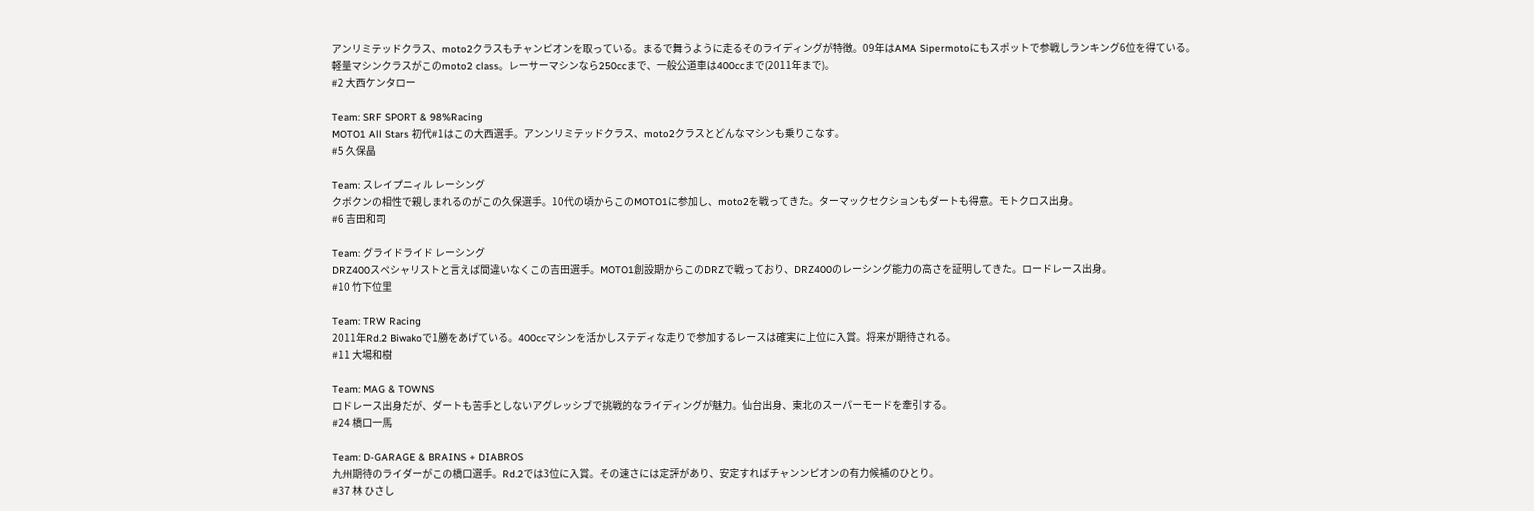アンリミテッドクラス、moto2クラスもチャンピオンを取っている。まるで舞うように走るそのライディングが特徴。09年はAMA Sipermotoにもスポットで参戦しランキング6位を得ている。
軽量マシンクラスがこのmoto2 class。レーサーマシンなら250ccまで、一般公道車は400ccまで(2011年まで)。
#2 大西ケンタロー

Team: SRF SPORT & 98%Racing
MOTO1 All Stars 初代#1はこの大西選手。アンンリミテッドクラス、moto2クラスとどんなマシンも乗りこなす。
#5 久保晶

Team: スレイプニィル レーシング
クボクンの相性で親しまれるのがこの久保選手。10代の頃からこのMOTO1に参加し、moto2を戦ってきた。ターマックセクションもダートも得意。モトクロス出身。
#6 吉田和司

Team: グライドライド レーシング
DRZ400スペシャリストと言えば間違いなくこの吉田選手。MOTO1創設期からこのDRZで戦っており、DRZ400のレーシング能力の高さを証明してきた。ロードレース出身。
#10 竹下位里

Team: TRW Racing
2011年Rd.2 Biwakoで1勝をあげている。400ccマシンを活かしステディな走りで参加するレースは確実に上位に入賞。将来が期待される。
#11 大場和樹

Team: MAG & TOWNS
ロドレース出身だが、ダートも苦手としないアグレッシブで挑戦的なライディングが魅力。仙台出身、東北のスーパーモードを牽引する。
#24 橋口一馬

Team: D-GARAGE & BRAINS + DIABROS
九州期待のライダーがこの橋口選手。Rd.2では3位に入賞。その速さには定評があり、安定すればチャンンピオンの有力候補のひとり。
#37 林 ひさし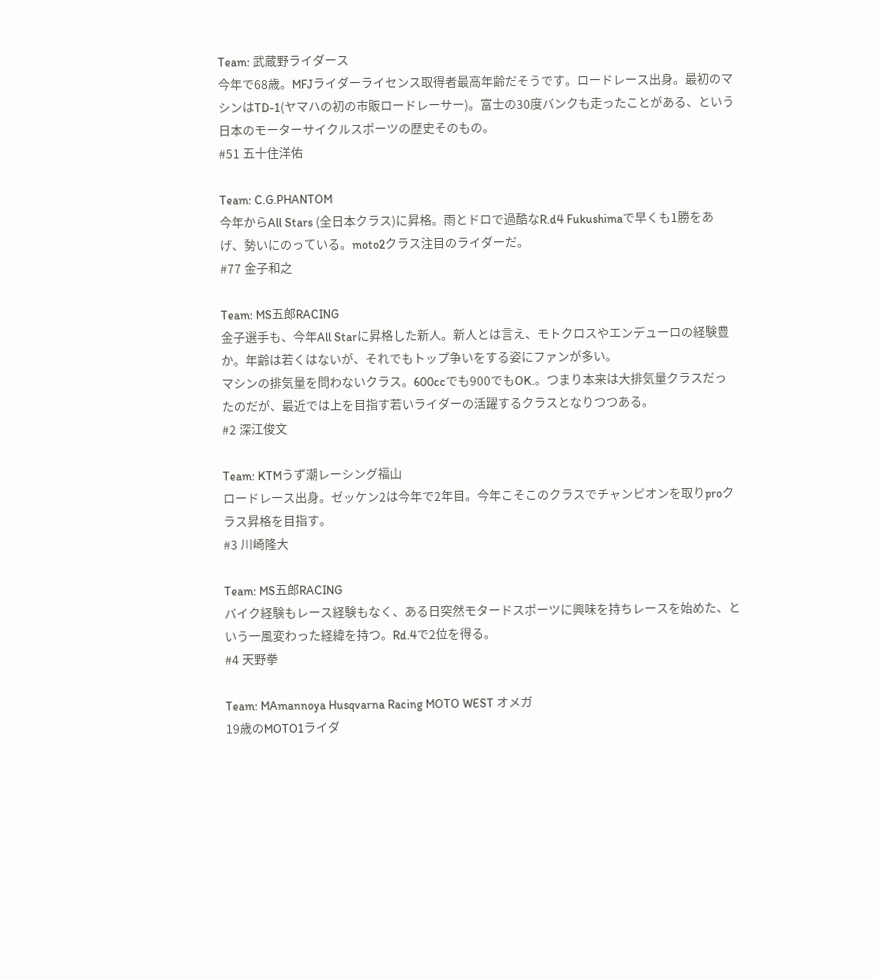Team: 武蔵野ライダース
今年で68歳。MFJライダーライセンス取得者最高年齢だそうです。ロードレース出身。最初のマシンはTD-1(ヤマハの初の市販ロードレーサー)。富士の30度バンクも走ったことがある、という日本のモーターサイクルスポーツの歴史そのもの。
#51 五十住洋佑

Team: C.G.PHANTOM
今年からAll Stars (全日本クラス)に昇格。雨とドロで過酷なR.d4 Fukushimaで早くも1勝をあげ、勢いにのっている。moto2クラス注目のライダーだ。
#77 金子和之

Team: MS五郎RACING
金子選手も、今年All Starに昇格した新人。新人とは言え、モトクロスやエンデューロの経験豊か。年齢は若くはないが、それでもトップ争いをする姿にファンが多い。
マシンの排気量を問わないクラス。600ccでも900でもOK.。つまり本来は大排気量クラスだったのだが、最近では上を目指す若いライダーの活躍するクラスとなりつつある。
#2 深江俊文

Team: KTMうず潮レーシング福山
ロードレース出身。ゼッケン2は今年で2年目。今年こそこのクラスでチャンピオンを取りproクラス昇格を目指す。
#3 川崎隆大

Team: MS五郎RACING
バイク経験もレース経験もなく、ある日突然モタードスポーツに興味を持ちレースを始めた、という一風変わった経緯を持つ。Rd.4で2位を得る。
#4 天野拳

Team: MAmannoya Husqvarna Racing MOTO WEST オメガ
19歳のMOTO1ライダ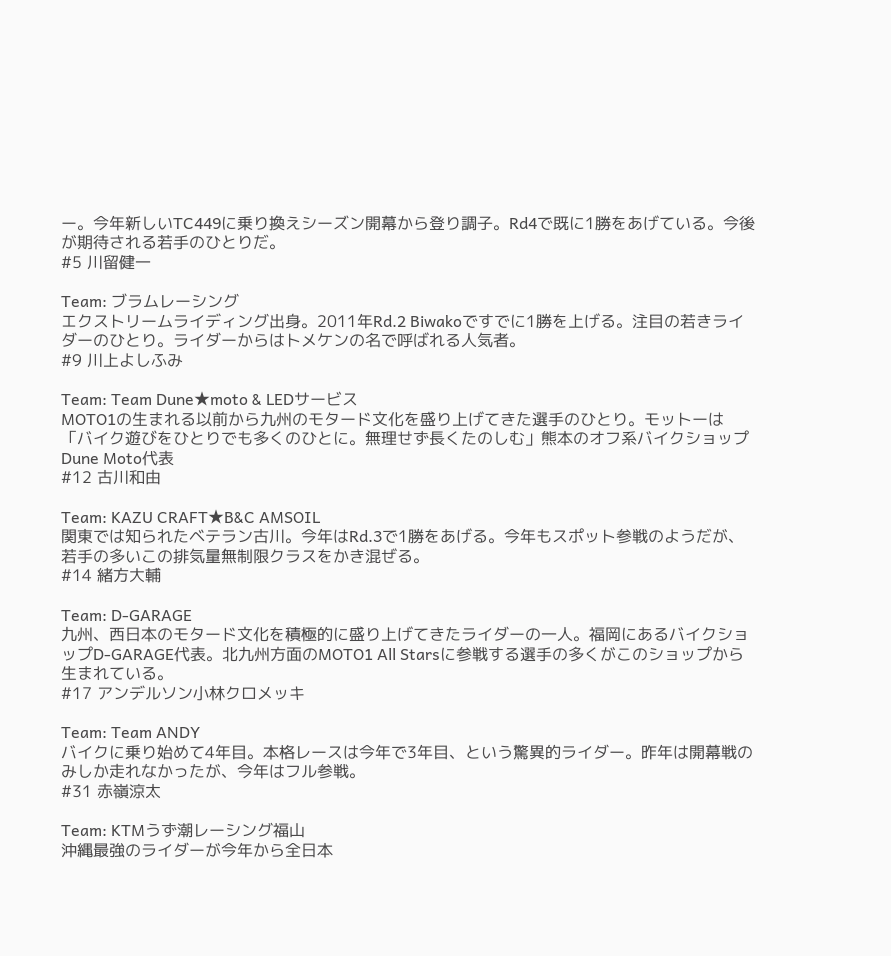ー。今年新しいTC449に乗り換えシーズン開幕から登り調子。Rd4で既に1勝をあげている。今後が期待される若手のひとりだ。
#5 川留健一

Team: ブラムレーシング
エクストリームライディング出身。2011年Rd.2 Biwakoですでに1勝を上げる。注目の若きライダーのひとり。ライダーからはトメケンの名で呼ばれる人気者。
#9 川上よしふみ

Team: Team Dune★moto & LEDサービス
MOTO1の生まれる以前から九州のモタード文化を盛り上げてきた選手のひとり。モットーは「バイク遊びをひとりでも多くのひとに。無理せず長くたのしむ」熊本のオフ系バイクショップDune Moto代表
#12 古川和由

Team: KAZU CRAFT★B&C AMSOIL
関東では知られたベテラン古川。今年はRd.3で1勝をあげる。今年もスポット参戦のようだが、若手の多いこの排気量無制限クラスをかき混ぜる。
#14 緒方大輔

Team: D-GARAGE
九州、西日本のモタード文化を積極的に盛り上げてきたライダーの一人。福岡にあるバイクショップD-GARAGE代表。北九州方面のMOTO1 All Starsに参戦する選手の多くがこのショップから生まれている。
#17 アンデルソン小林クロメッキ

Team: Team ANDY
バイクに乗り始めて4年目。本格レースは今年で3年目、という驚異的ライダー。昨年は開幕戦のみしか走れなかったが、今年はフル参戦。
#31 赤嶺涼太

Team: KTMうず潮レーシング福山
沖縄最強のライダーが今年から全日本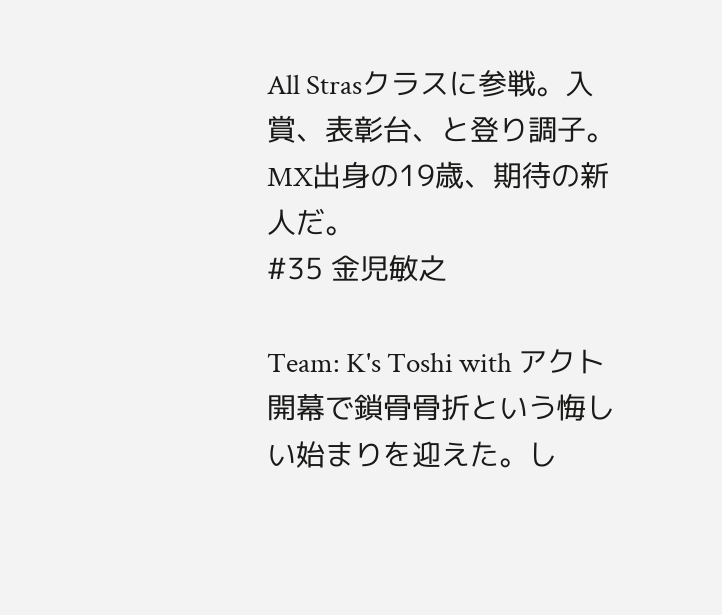All Strasクラスに参戦。入賞、表彰台、と登り調子。MX出身の19歳、期待の新人だ。
#35 金児敏之

Team: K's Toshi with アクト
開幕で鎖骨骨折という悔しい始まりを迎えた。し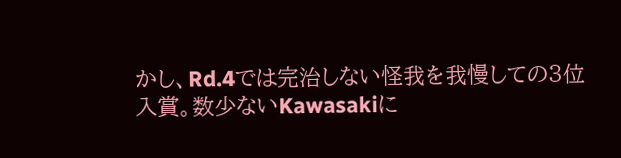かし、Rd.4では完治しない怪我を我慢しての3位入賞。数少ないKawasakiに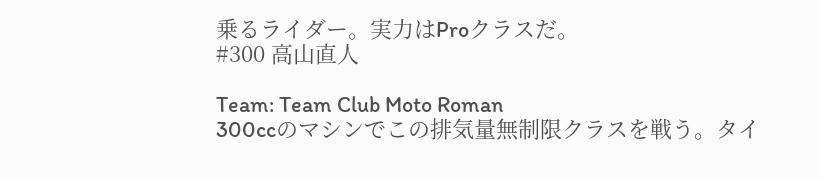乗るライダー。実力はProクラスだ。
#300 高山直人

Team: Team Club Moto Roman
300ccのマシンでこの排気量無制限クラスを戦う。タイ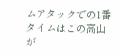ムアタックでの1番タイムはこの高山が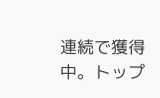連続で獲得中。トップ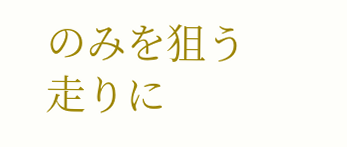のみを狙う走りに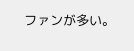ファンが多い。